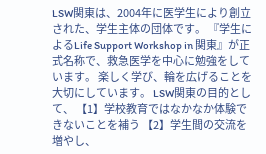LSW関東は、2004年に医学生により創立された、学生主体の団体です。 『学生によるLife Support Workshop in 関東』が正式名称で、救急医学を中心に勉強をしています。 楽しく学び、輪を広げることを大切にしています。 LSW関東の目的として、 【1】学校教育ではなかなか体験できないことを補う 【2】学生間の交流を増やし、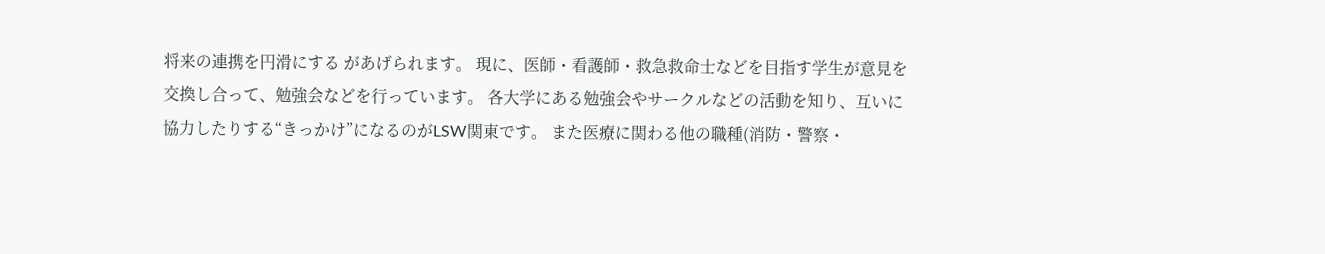将来の連携を円滑にする があげられます。 現に、医師・看護師・救急救命士などを目指す学生が意見を交換し合って、勉強会などを行っています。 各大学にある勉強会やサークルなどの活動を知り、互いに協力したりする“きっかけ”になるのがLSW関東です。 また医療に関わる他の職種(消防・警察・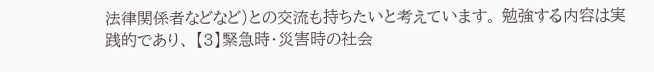法律関係者などなど)との交流も持ちたいと考えています。 勉強する内容は実践的であり、 【3】緊急時・災害時の社会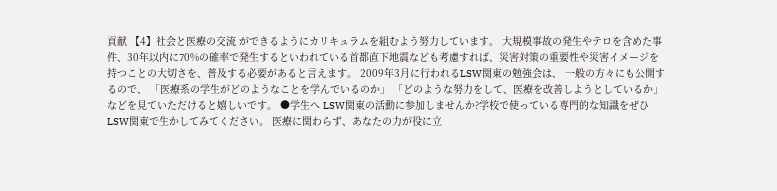貢献 【4】社会と医療の交流 ができるようにカリキュラムを組むよう努力しています。 大規模事故の発生やテロを含めた事件、30年以内に70%の確率で発生するといわれている首都直下地震なども考慮すれば、災害対策の重要性や災害イメージを持つことの大切さを、普及する必要があると言えます。 2009年3月に行われるLSW関東の勉強会は、 一般の方々にも公開するので、 「医療系の学生がどのようなことを学んでいるのか」 「どのような努力をして、医療を改善しようとしているか」 などを見ていただけると嬉しいです。 ●学生へ LSW関東の活動に参加しませんか?学校で使っている専門的な知識をぜひLSW関東で生かしてみてください。 医療に関わらず、あなたの力が役に立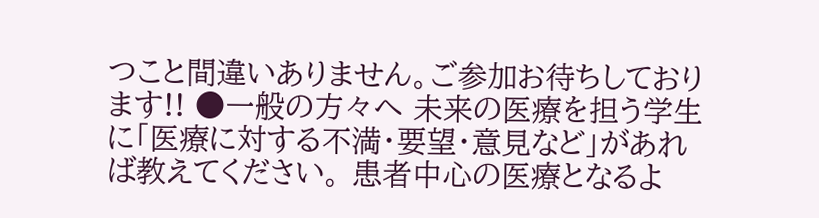つこと間違いありません。ご参加お待ちしております!! ●一般の方々へ 未来の医療を担う学生に「医療に対する不満・要望・意見など」があれば教えてください。 患者中心の医療となるよ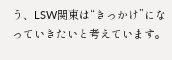う、LSW関東は“きっかけ”になっていきたいと考えています。